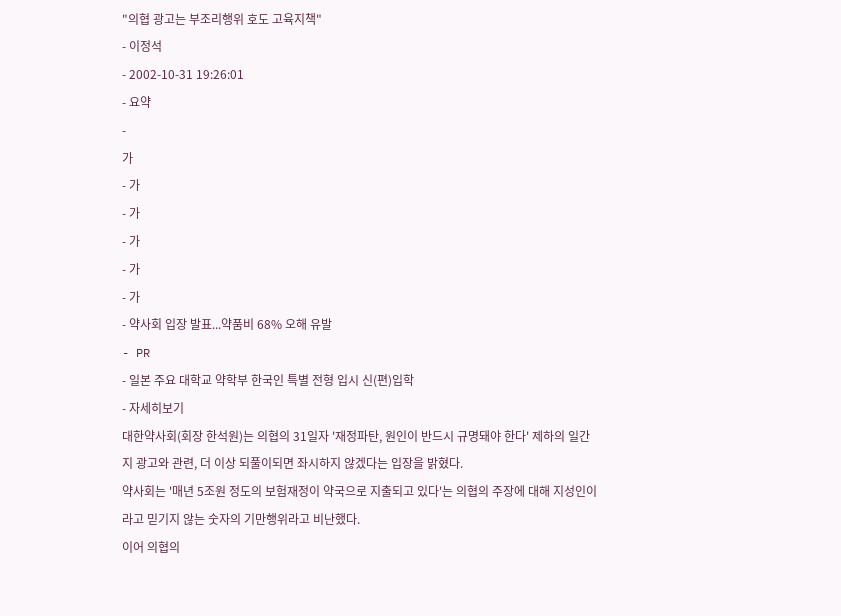"의협 광고는 부조리행위 호도 고육지책"
- 이정석
- 2002-10-31 19:26:01
- 요약
-
가
- 가
- 가
- 가
- 가
- 가
- 약사회 입장 발표...약품비 68% 오해 유발
- PR
- 일본 주요 대학교 약학부 한국인 특별 전형 입시 신(편)입학
- 자세히보기
대한약사회(회장 한석원)는 의협의 31일자 '재정파탄, 원인이 반드시 규명돼야 한다' 제하의 일간지 광고와 관련, 더 이상 되풀이되면 좌시하지 않겠다는 입장을 밝혔다.
약사회는 '매년 5조원 정도의 보험재정이 약국으로 지출되고 있다'는 의협의 주장에 대해 지성인이라고 믿기지 않는 숫자의 기만행위라고 비난했다.
이어 의협의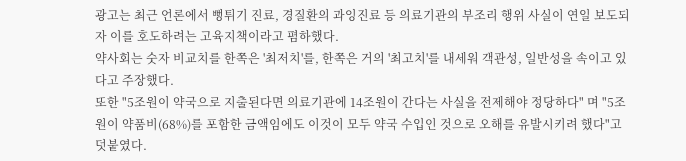광고는 최근 언론에서 뻥튀기 진료, 경질환의 과잉진료 등 의료기관의 부조리 행위 사실이 연일 보도되자 이를 호도하려는 고육지책이라고 폄하했다.
약사회는 숫자 비교치를 한쪽은 '최저치'를, 한쪽은 거의 '최고치'를 내세워 객관성, 일반성을 속이고 있다고 주장했다.
또한 "5조원이 약국으로 지출된다면 의료기관에 14조원이 간다는 사실을 전제해야 정당하다" 며 "5조원이 약품비(68%)를 포함한 금액임에도 이것이 모두 약국 수입인 것으로 오해를 유발시키려 했다"고 덧붙였다.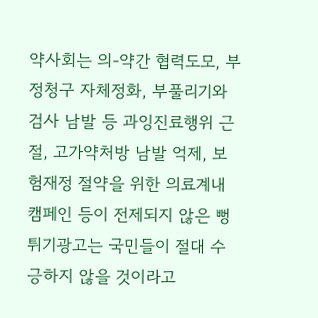약사회는 의-약간 협력도모, 부정청구 자체정화, 부풀리기와 검사 남발 등 과잉진료행위 근절, 고가약처방 남발 억제, 보험재정 절약을 위한 의료계내 캠페인 등이 전제되지 않은 뻥튀기광고는 국민들이 절대 수긍하지 않을 것이라고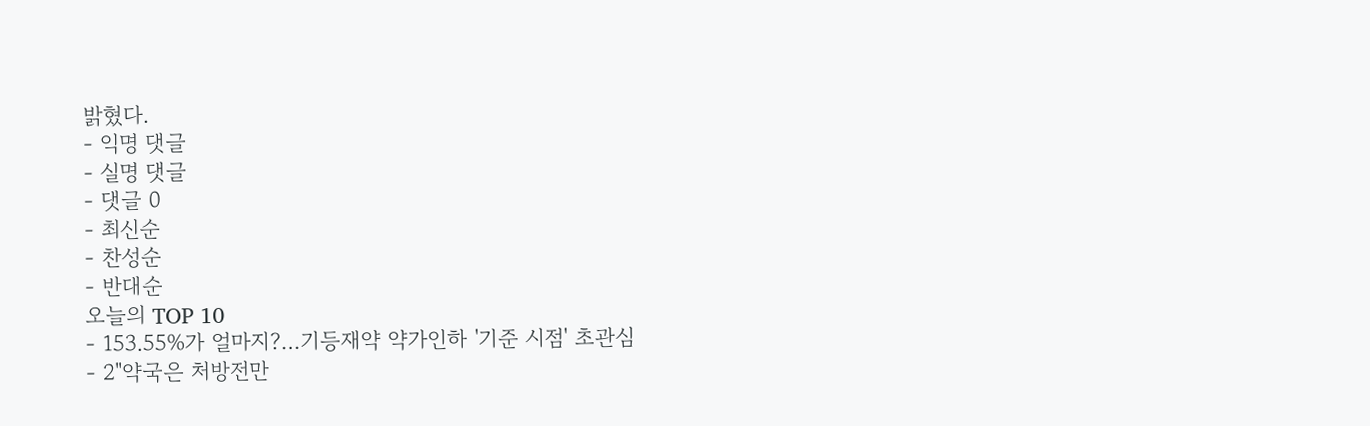밝혔다.
- 익명 댓글
- 실명 댓글
- 댓글 0
- 최신순
- 찬성순
- 반대순
오늘의 TOP 10
- 153.55%가 얼마지?…기등재약 약가인하 '기준 시점' 초관심
- 2"약국은 처방전만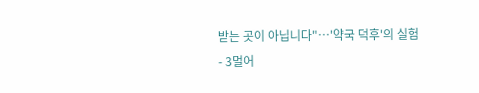받는 곳이 아닙니다"…'약국 덕후'의 실험
- 3멀어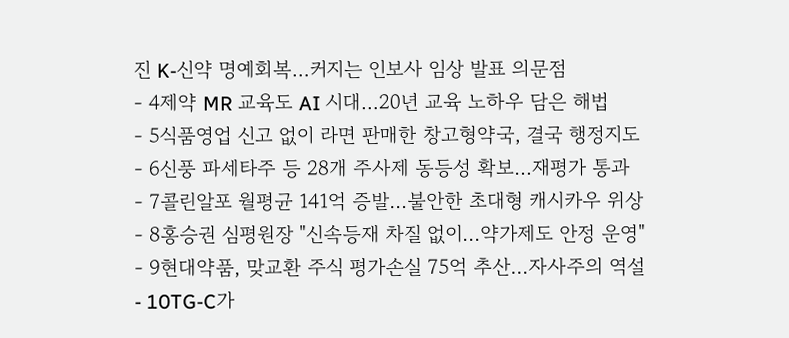진 K-신약 명예회복…커지는 인보사 임상 발표 의문점
- 4제약 MR 교육도 AI 시대…20년 교육 노하우 담은 해법
- 5식품영업 신고 없이 라면 판매한 창고형약국, 결국 행정지도
- 6신풍 파세타주 등 28개 주사제 동등성 확보…재평가 통과
- 7콜린알포 월평균 141억 증발…불안한 초대형 캐시카우 위상
- 8홍승권 심평원장 "신속등재 차질 없이...약가제도 안정 운영"
- 9현대약품, 맞교환 주식 평가손실 75억 추산…자사주의 역설
- 10TG-C가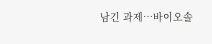남긴 과제…바이오솔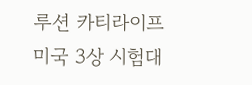루션 카티라이프 미국 3상 시험대